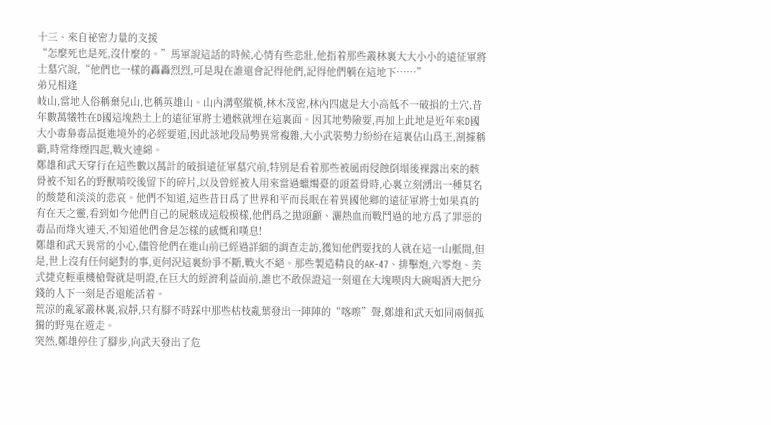十三、來自祕密力量的支援
“怎麼死也是死,沒什麼的。”馬軍說這話的時候,心情有些悲壯,他指着那些叢林裏大大小小的遠征軍將士墓穴說,“他們也一樣的轟轟烈烈,可是現在誰還會記得他們,記得他們躺在這地下……”
弟兄相逢
岐山,當地人俗稱棄兒山,也稱英雄山。山內溝壑縱橫,林木茂密,林內四處是大小高低不一破損的土穴,昔年數萬犧牲在D國這塊熱土上的遠征軍將士遺骸就埋在這裏面。因其地勢險要,再加上此地是近年來D國大小毒梟毒品挺進境外的必經要道,因此該地段局勢異常複雜,大小武裝勢力紛紛在這裏佔山爲王,割據稱霸,時常烽煙四起,戰火連綿。
鄭雄和武天穿行在這些數以萬計的破損遠征軍墓穴前,特別是看着那些被風雨侵蝕倒塌後裸露出來的骸骨被不知名的野獸啃咬後留下的碎片,以及曾經被人用來當過蠟燭臺的頭蓋骨時,心裏立刻湧出一種莫名的酸楚和淡淡的悲哀。他們不知道,這些昔日爲了世界和平而長眠在着異國他鄉的遠征軍將士如果真的有在天之靈,看到如今他們自己的屍骸成這般模樣,他們爲之拋頭顱、灑熱血而戰鬥過的地方爲了罪惡的毒品而烽火連天,不知道他們會是怎樣的感慨和嘆息!
鄭雄和武天異常的小心,儘管他們在進山前已經過詳細的調查走訪,獲知他們要找的人就在這一山脈間,但是,世上沒有任何絕對的事,更何況這裏紛爭不斷,戰火不絕。那些製造精良的AK-47、排擊炮,六零炮、美式捷克輕重機槍聲就是明證,在巨大的經濟利益面前,誰也不敢保證這一刻還在大塊喫肉大碗喝酒大把分錢的人下一刻是否還能活着。
荒涼的亂冢叢林裏,寂靜,只有腳不時踩中那些枯枝亂葉發出一陣陣的“喀嚓”聲,鄭雄和武天如同兩個孤獨的野鬼在遊走。
突然,鄭雄停住了腳步,向武天發出了危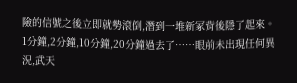險的信號之後立即就勢滾倒,潛到一堆新冢背後隱了起來。
1分鐘,2分鐘,10分鐘,20分鐘過去了……眼前未出現任何異況,武天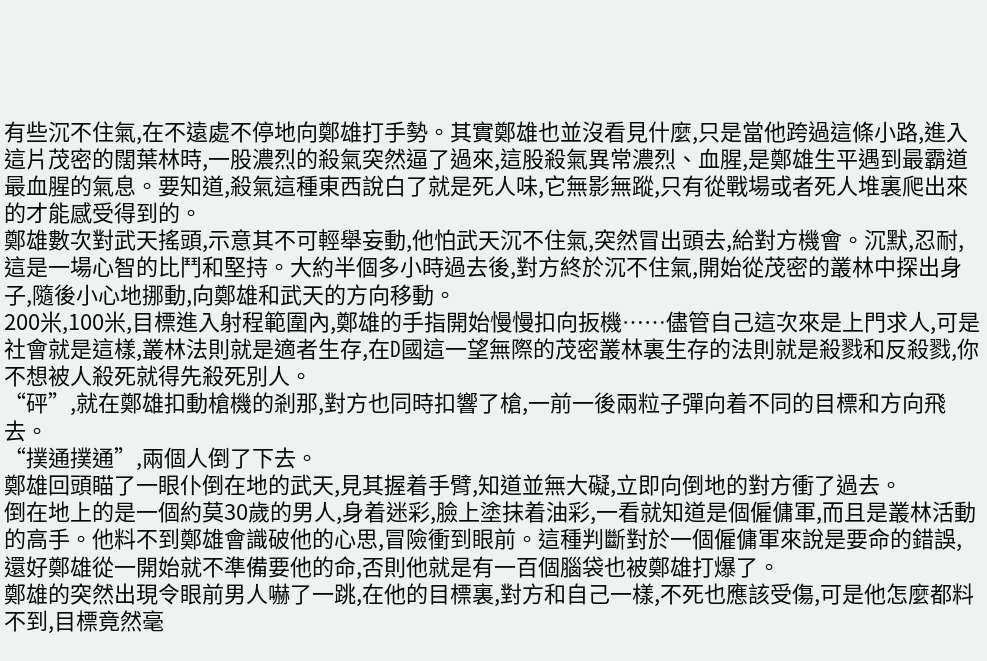有些沉不住氣,在不遠處不停地向鄭雄打手勢。其實鄭雄也並沒看見什麼,只是當他跨過這條小路,進入這片茂密的闊葉林時,一股濃烈的殺氣突然逼了過來,這股殺氣異常濃烈、血腥,是鄭雄生平遇到最霸道最血腥的氣息。要知道,殺氣這種東西說白了就是死人味,它無影無蹤,只有從戰場或者死人堆裏爬出來的才能感受得到的。
鄭雄數次對武天搖頭,示意其不可輕舉妄動,他怕武天沉不住氣,突然冒出頭去,給對方機會。沉默,忍耐,這是一場心智的比鬥和堅持。大約半個多小時過去後,對方終於沉不住氣,開始從茂密的叢林中探出身子,隨後小心地挪動,向鄭雄和武天的方向移動。
200米,100米,目標進入射程範圍內,鄭雄的手指開始慢慢扣向扳機……儘管自己這次來是上門求人,可是社會就是這樣,叢林法則就是適者生存,在D國這一望無際的茂密叢林裏生存的法則就是殺戮和反殺戮,你不想被人殺死就得先殺死別人。
“砰”,就在鄭雄扣動槍機的剎那,對方也同時扣響了槍,一前一後兩粒子彈向着不同的目標和方向飛去。
“撲通撲通”,兩個人倒了下去。
鄭雄回頭瞄了一眼仆倒在地的武天,見其握着手臂,知道並無大礙,立即向倒地的對方衝了過去。
倒在地上的是一個約莫30歲的男人,身着迷彩,臉上塗抹着油彩,一看就知道是個僱傭軍,而且是叢林活動的高手。他料不到鄭雄會識破他的心思,冒險衝到眼前。這種判斷對於一個僱傭軍來說是要命的錯誤,還好鄭雄從一開始就不準備要他的命,否則他就是有一百個腦袋也被鄭雄打爆了。
鄭雄的突然出現令眼前男人嚇了一跳,在他的目標裏,對方和自己一樣,不死也應該受傷,可是他怎麼都料不到,目標竟然毫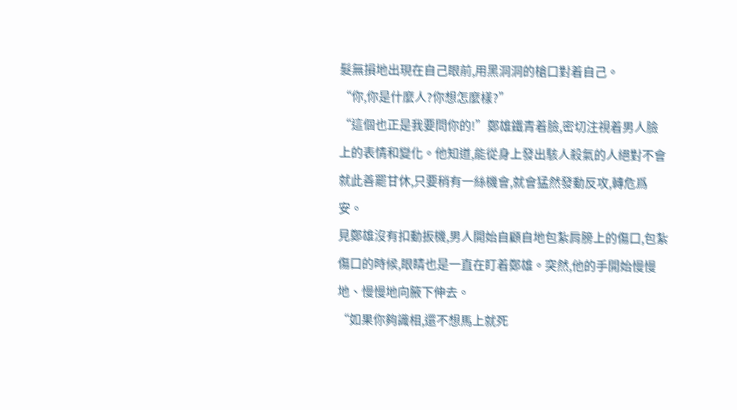髮無損地出現在自己眼前,用黑洞洞的槍口對着自己。
“你,你是什麼人?你想怎麼樣?”
“這個也正是我要問你的!”鄭雄鐵青着臉,密切注視着男人臉上的表情和變化。他知道,能從身上發出駭人殺氣的人絕對不會就此善罷甘休,只要稍有一絲機會,就會猛然發動反攻,轉危爲安。
見鄭雄沒有扣動扳機,男人開始自顧自地包紮肩膀上的傷口,包紮傷口的時候,眼睛也是一直在盯着鄭雄。突然,他的手開始慢慢地、慢慢地向腋下伸去。
“如果你夠識相,還不想馬上就死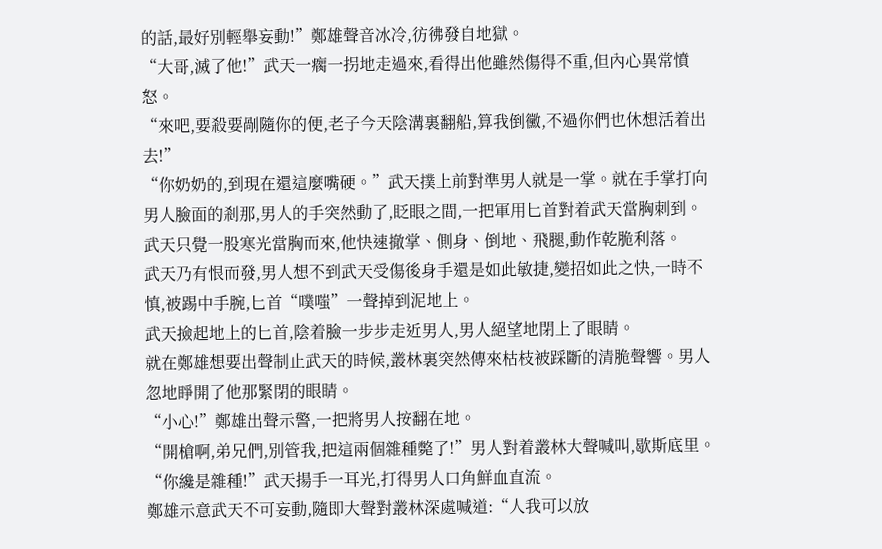的話,最好別輕舉妄動!”鄭雄聲音冰冷,彷彿發自地獄。
“大哥,滅了他!”武天一瘸一拐地走過來,看得出他雖然傷得不重,但內心異常憤怒。
“來吧,要殺要剮隨你的便,老子今天陰溝裏翻船,算我倒黴,不過你們也休想活着出去!”
“你奶奶的,到現在還這麼嘴硬。”武天撲上前對準男人就是一掌。就在手掌打向男人臉面的剎那,男人的手突然動了,眨眼之間,一把軍用匕首對着武天當胸刺到。武天只覺一股寒光當胸而來,他快速撤掌、側身、倒地、飛腿,動作乾脆利落。
武天乃有恨而發,男人想不到武天受傷後身手還是如此敏捷,變招如此之快,一時不慎,被踢中手腕,匕首“噗嗤”一聲掉到泥地上。
武天撿起地上的匕首,陰着臉一步步走近男人,男人絕望地閉上了眼睛。
就在鄭雄想要出聲制止武天的時候,叢林裏突然傳來枯枝被踩斷的清脆聲響。男人忽地睜開了他那緊閉的眼睛。
“小心!”鄭雄出聲示警,一把將男人按翻在地。
“開槍啊,弟兄們,別管我,把這兩個雜種斃了!”男人對着叢林大聲喊叫,歇斯底里。
“你纔是雜種!”武天揚手一耳光,打得男人口角鮮血直流。
鄭雄示意武天不可妄動,隨即大聲對叢林深處喊道:“人我可以放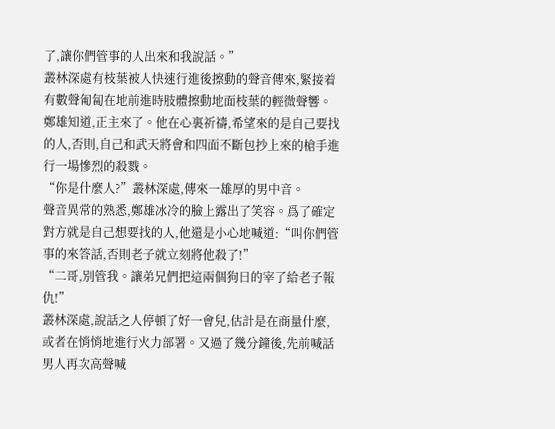了,讓你們管事的人出來和我說話。”
叢林深處有枝葉被人快速行進後擦動的聲音傳來,緊接着有數聲匍匐在地前進時肢體擦動地面枝葉的輕微聲響。
鄭雄知道,正主來了。他在心裏祈禱,希望來的是自己要找的人,否則,自己和武天將會和四面不斷包抄上來的槍手進行一場慘烈的殺戮。
“你是什麼人?”叢林深處,傳來一雄厚的男中音。
聲音異常的熟悉,鄭雄冰冷的臉上露出了笑容。爲了確定對方就是自己想要找的人,他還是小心地喊道:“叫你們管事的來答話,否則老子就立刻將他殺了!”
“二哥,別管我。讓弟兄們把這兩個狗日的宰了給老子報仇!”
叢林深處,說話之人停頓了好一會兒,估計是在商量什麼,或者在悄悄地進行火力部署。又過了幾分鐘後,先前喊話男人再次高聲喊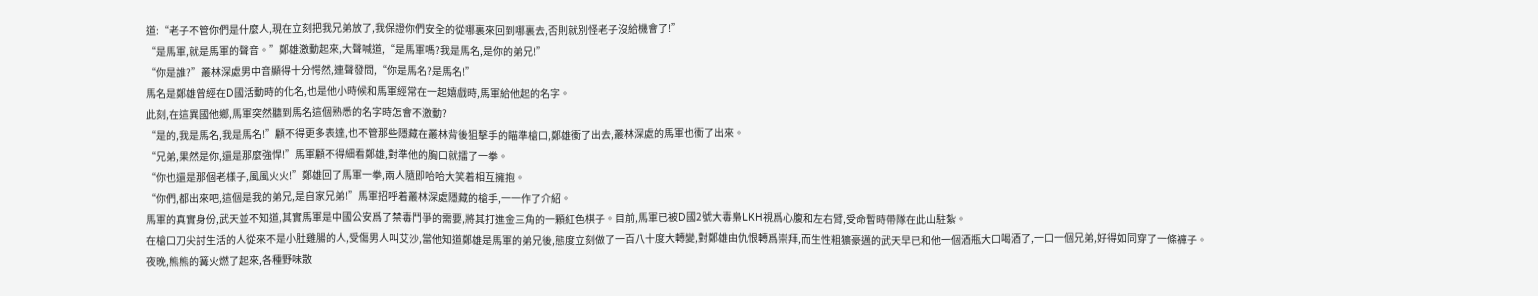道:“老子不管你們是什麼人,現在立刻把我兄弟放了,我保證你們安全的從哪裏來回到哪裏去,否則就別怪老子沒給機會了!”
“是馬軍,就是馬軍的聲音。”鄭雄激動起來,大聲喊道,“是馬軍嗎?我是馬名,是你的弟兄!”
“你是誰?”叢林深處男中音顯得十分愕然,連聲發問,“你是馬名?是馬名!”
馬名是鄭雄曾經在D國活動時的化名,也是他小時候和馬軍經常在一起嬉戲時,馬軍給他起的名字。
此刻,在這異國他鄉,馬軍突然聽到馬名這個熟悉的名字時怎會不激動?
“是的,我是馬名,我是馬名!”顧不得更多表達,也不管那些隱藏在叢林背後狙擊手的瞄準槍口,鄭雄衝了出去,叢林深處的馬軍也衝了出來。
“兄弟,果然是你,還是那麼強悍!”馬軍顧不得細看鄭雄,對準他的胸口就擂了一拳。
“你也還是那個老樣子,風風火火!”鄭雄回了馬軍一拳,兩人隨即哈哈大笑着相互擁抱。
“你們,都出來吧,這個是我的弟兄,是自家兄弟!”馬軍招呼着叢林深處隱藏的槍手,一一作了介紹。
馬軍的真實身份,武天並不知道,其實馬軍是中國公安爲了禁毒鬥爭的需要,將其打進金三角的一顆紅色棋子。目前,馬軍已被D國2號大毒梟LKH視爲心腹和左右臂,受命暫時帶隊在此山駐紮。
在槍口刀尖討生活的人從來不是小肚雞腸的人,受傷男人叫艾沙,當他知道鄭雄是馬軍的弟兄後,態度立刻做了一百八十度大轉變,對鄭雄由仇恨轉爲崇拜,而生性粗獷豪邁的武天早已和他一個酒瓶大口喝酒了,一口一個兄弟,好得如同穿了一條褲子。
夜晚,熊熊的篝火燃了起來,各種野味散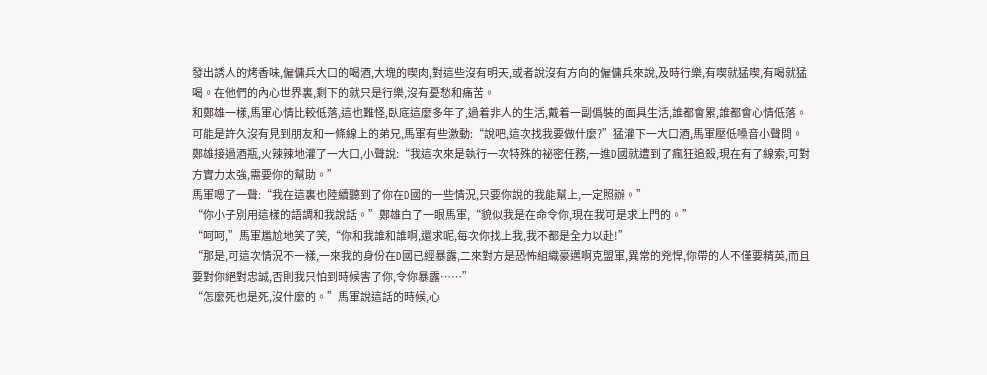發出誘人的烤香味,僱傭兵大口的喝酒,大塊的喫肉,對這些沒有明天,或者說沒有方向的僱傭兵來說,及時行樂,有喫就猛喫,有喝就猛喝。在他們的內心世界裏,剩下的就只是行樂,沒有憂愁和痛苦。
和鄭雄一樣,馬軍心情比較低落,這也難怪,臥底這麼多年了,過着非人的生活,戴着一副僞裝的面具生活,誰都會累,誰都會心情低落。
可能是許久沒有見到朋友和一條線上的弟兄,馬軍有些激動:“說吧,這次找我要做什麼?”猛灌下一大口酒,馬軍壓低嗓音小聲問。
鄭雄接過酒瓶,火辣辣地灌了一大口,小聲說:“我這次來是執行一次特殊的祕密任務,一進D國就遭到了瘋狂追殺,現在有了線索,可對方實力太強,需要你的幫助。”
馬軍嗯了一聲:“我在這裏也陸續聽到了你在D國的一些情況,只要你說的我能幫上,一定照辦。”
“你小子別用這樣的語調和我說話。”鄭雄白了一眼馬軍,“貌似我是在命令你,現在我可是求上門的。”
“呵呵,”馬軍尷尬地笑了笑,“你和我誰和誰啊,還求呢,每次你找上我,我不都是全力以赴!”
“那是,可這次情況不一樣,一來我的身份在D國已經暴露,二來對方是恐怖組織豪邁啊克盟軍,異常的兇悍,你帶的人不僅要精英,而且要對你絕對忠誠,否則我只怕到時候害了你,令你暴露……”
“怎麼死也是死,沒什麼的。”馬軍說這話的時候,心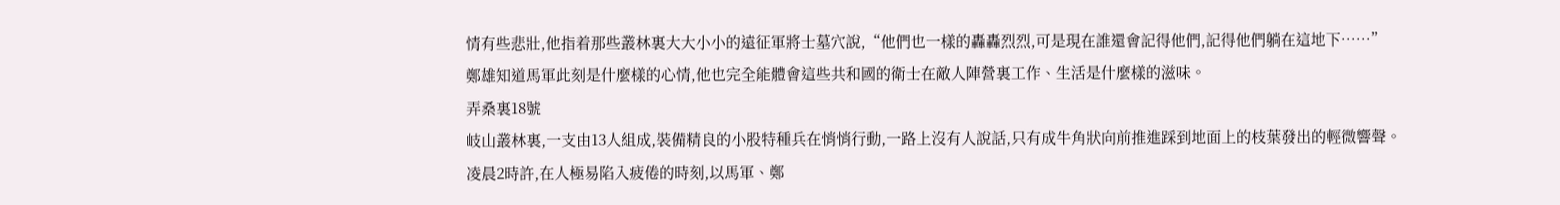情有些悲壯,他指着那些叢林裏大大小小的遠征軍將士墓穴說,“他們也一樣的轟轟烈烈,可是現在誰還會記得他們,記得他們躺在這地下……”
鄭雄知道馬軍此刻是什麼樣的心情,他也完全能體會這些共和國的衛士在敵人陣營裏工作、生活是什麼樣的滋味。
弄桑裏18號
岐山叢林裏,一支由13人組成,裝備精良的小股特種兵在悄悄行動,一路上沒有人說話,只有成牛角狀向前推進踩到地面上的枝葉發出的輕微響聲。
凌晨2時許,在人極易陷入疲倦的時刻,以馬軍、鄭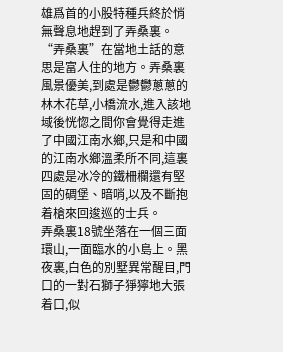雄爲首的小股特種兵終於悄無聲息地趕到了弄桑裏。
“弄桑裏”在當地土話的意思是富人住的地方。弄桑裏風景優美,到處是鬱鬱蔥蔥的林木花草,小橋流水,進入該地域後恍惚之間你會覺得走進了中國江南水鄉,只是和中國的江南水鄉溫柔所不同,這裏四處是冰冷的鐵柵欄還有堅固的碉堡、暗哨,以及不斷抱着槍來回逡巡的士兵。
弄桑裏18號坐落在一個三面環山,一面臨水的小島上。黑夜裏,白色的別墅異常醒目,門口的一對石獅子猙獰地大張着口,似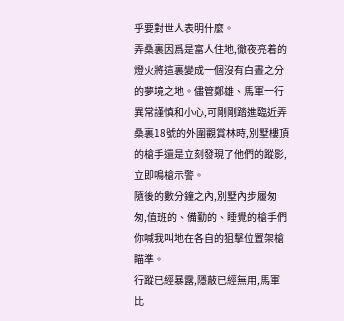乎要對世人表明什麼。
弄桑裏因爲是富人住地,徹夜亮着的燈火將這裏變成一個沒有白晝之分的夢境之地。儘管鄭雄、馬軍一行異常謹慎和小心,可剛剛踏進臨近弄桑裏18號的外圍觀賞林時,別墅樓頂的槍手還是立刻發現了他們的蹤影,立即鳴槍示警。
隨後的數分鐘之內,別墅內步履匆匆,值班的、備勤的、睡覺的槍手們你喊我叫地在各自的狙擊位置架槍瞄準。
行蹤已經暴露,隱蔽已經無用,馬軍比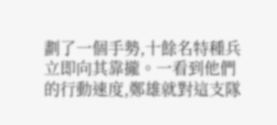劃了一個手勢,十餘名特種兵立即向其靠攏。一看到他們的行動速度,鄭雄就對這支隊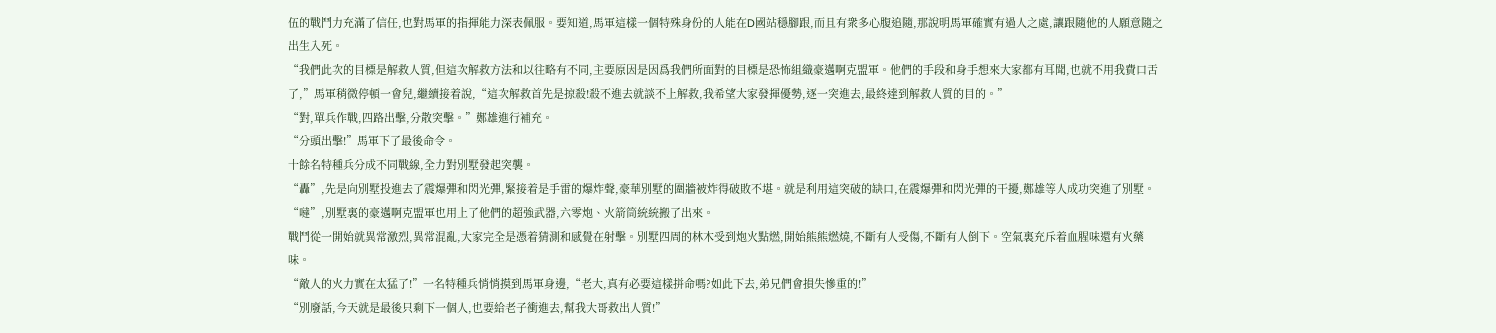伍的戰鬥力充滿了信任,也對馬軍的指揮能力深表佩服。要知道,馬軍這樣一個特殊身份的人能在D國站穩腳跟,而且有衆多心腹追隨,那說明馬軍確實有過人之處,讓跟隨他的人願意隨之出生入死。
“我們此次的目標是解救人質,但這次解救方法和以往略有不同,主要原因是因爲我們所面對的目標是恐怖組織豪邁啊克盟軍。他們的手段和身手想來大家都有耳聞,也就不用我費口舌了,”馬軍稍微停頓一會兒,繼續接着說,“這次解救首先是掠殺!殺不進去就談不上解救,我希望大家發揮優勢,逐一突進去,最終達到解救人質的目的。”
“對,單兵作戰,四路出擊,分散突擊。”鄭雄進行補充。
“分頭出擊!”馬軍下了最後命令。
十餘名特種兵分成不同戰線,全力對別墅發起突襲。
“轟”,先是向別墅投進去了震爆彈和閃光彈,緊接着是手雷的爆炸聲,豪華別墅的圍牆被炸得破敗不堪。就是利用這突破的缺口,在震爆彈和閃光彈的干擾,鄭雄等人成功突進了別墅。
“噠”,別墅裏的豪邁啊克盟軍也用上了他們的超強武器,六零炮、火箭筒統統搬了出來。
戰鬥從一開始就異常激烈,異常混亂,大家完全是憑着猜測和感覺在射擊。別墅四周的林木受到炮火點燃,開始熊熊燃燒,不斷有人受傷,不斷有人倒下。空氣裏充斥着血腥味還有火藥味。
“敵人的火力實在太猛了!”一名特種兵悄悄摸到馬軍身邊,“老大,真有必要這樣拼命嗎?如此下去,弟兄們會損失慘重的!”
“別廢話,今天就是最後只剩下一個人,也要給老子衝進去,幫我大哥救出人質!”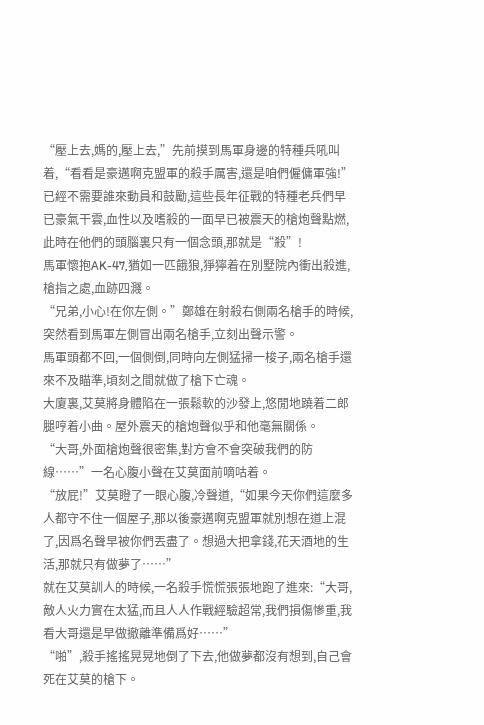“壓上去,媽的,壓上去,”先前摸到馬軍身邊的特種兵吼叫着,“看看是豪邁啊克盟軍的殺手厲害,還是咱們僱傭軍強!”
已經不需要誰來動員和鼓勵,這些長年征戰的特種老兵們早已豪氣干雲,血性以及嗜殺的一面早已被震天的槍炮聲點燃,此時在他們的頭腦裏只有一個念頭,那就是“殺”!
馬軍懷抱AK-47,猶如一匹餓狼,猙獰着在別墅院內衝出殺進,槍指之處,血跡四濺。
“兄弟,小心!在你左側。”鄭雄在射殺右側兩名槍手的時候,突然看到馬軍左側冒出兩名槍手,立刻出聲示警。
馬軍頭都不回,一個側倒,同時向左側猛掃一梭子,兩名槍手還來不及瞄準,頃刻之間就做了槍下亡魂。
大廈裏,艾莫將身體陷在一張鬆軟的沙發上,悠閒地蹺着二郎腿哼着小曲。屋外震天的槍炮聲似乎和他毫無關係。
“大哥,外面槍炮聲很密集,對方會不會突破我們的防線……”一名心腹小聲在艾莫面前嘀咕着。
“放屁!”艾莫瞪了一眼心腹,冷聲道,“如果今天你們這麼多人都守不住一個屋子,那以後豪邁啊克盟軍就別想在道上混了,因爲名聲早被你們丟盡了。想過大把拿錢,花天酒地的生活,那就只有做夢了……”
就在艾莫訓人的時候,一名殺手慌慌張張地跑了進來:“大哥,敵人火力實在太猛,而且人人作戰經驗超常,我們損傷慘重,我看大哥還是早做撤離準備爲好……”
“啪”,殺手搖搖晃晃地倒了下去,他做夢都沒有想到,自己會死在艾莫的槍下。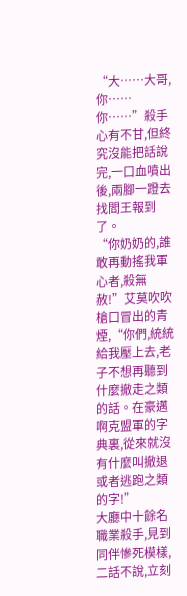“大……大哥,你……你……”殺手心有不甘,但終究沒能把話說完,一口血噴出後,兩腳一蹬去找閻王報到了。
“你奶奶的,誰敢再動搖我軍心者,殺無赦!”艾莫吹吹槍口冒出的青煙,“你們,統統給我壓上去,老子不想再聽到什麼撤走之類的話。在豪邁啊克盟軍的字典裏,從來就沒有什麼叫撤退或者逃跑之類的字!”
大廳中十餘名職業殺手,見到同伴慘死模樣,二話不說,立刻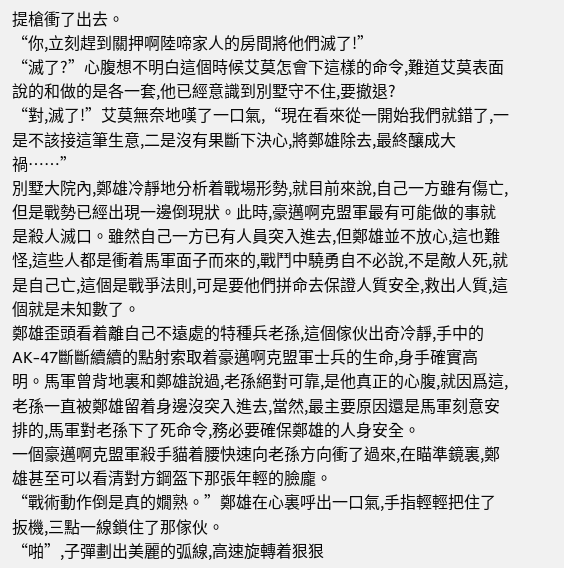提槍衝了出去。
“你,立刻趕到關押啊陸啼家人的房間將他們滅了!”
“滅了?”心腹想不明白這個時候艾莫怎會下這樣的命令,難道艾莫表面說的和做的是各一套,他已經意識到別墅守不住,要撤退?
“對,滅了!”艾莫無奈地嘆了一口氣,“現在看來從一開始我們就錯了,一是不該接這筆生意,二是沒有果斷下決心,將鄭雄除去,最終釀成大禍……”
別墅大院內,鄭雄冷靜地分析着戰場形勢,就目前來說,自己一方雖有傷亡,但是戰勢已經出現一邊倒現狀。此時,豪邁啊克盟軍最有可能做的事就是殺人滅口。雖然自己一方已有人員突入進去,但鄭雄並不放心,這也難怪,這些人都是衝着馬軍面子而來的,戰鬥中驍勇自不必說,不是敵人死,就是自己亡,這個是戰爭法則,可是要他們拼命去保證人質安全,救出人質,這個就是未知數了。
鄭雄歪頭看着離自己不遠處的特種兵老孫,這個傢伙出奇冷靜,手中的AK-47斷斷續續的點射索取着豪邁啊克盟軍士兵的生命,身手確實高明。馬軍曾背地裏和鄭雄說過,老孫絕對可靠,是他真正的心腹,就因爲這,老孫一直被鄭雄留着身邊沒突入進去,當然,最主要原因還是馬軍刻意安排的,馬軍對老孫下了死命令,務必要確保鄭雄的人身安全。
一個豪邁啊克盟軍殺手貓着腰快速向老孫方向衝了過來,在瞄準鏡裏,鄭雄甚至可以看清對方鋼盔下那張年輕的臉龐。
“戰術動作倒是真的嫺熟。”鄭雄在心裏呼出一口氣,手指輕輕把住了扳機,三點一線鎖住了那傢伙。
“啪”,子彈劃出美麗的弧線,高速旋轉着狠狠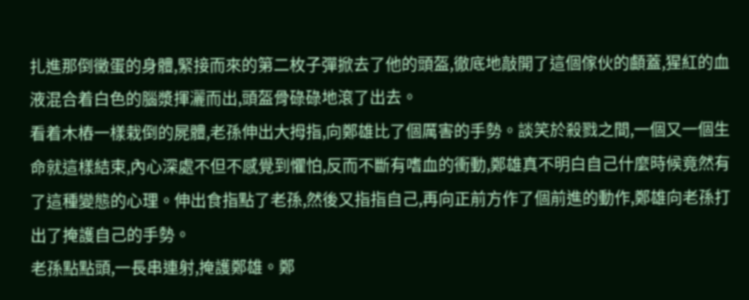扎進那倒黴蛋的身體,緊接而來的第二枚子彈掀去了他的頭盔,徹底地敲開了這個傢伙的顱蓋,猩紅的血液混合着白色的腦漿揮灑而出,頭盔骨碌碌地滾了出去。
看着木樁一樣栽倒的屍體,老孫伸出大拇指,向鄭雄比了個厲害的手勢。談笑於殺戮之間,一個又一個生命就這樣結束,內心深處不但不感覺到懼怕,反而不斷有嗜血的衝動,鄭雄真不明白自己什麼時候竟然有了這種變態的心理。伸出食指點了老孫,然後又指指自己,再向正前方作了個前進的動作,鄭雄向老孫打出了掩護自己的手勢。
老孫點點頭,一長串連射,掩護鄭雄。鄭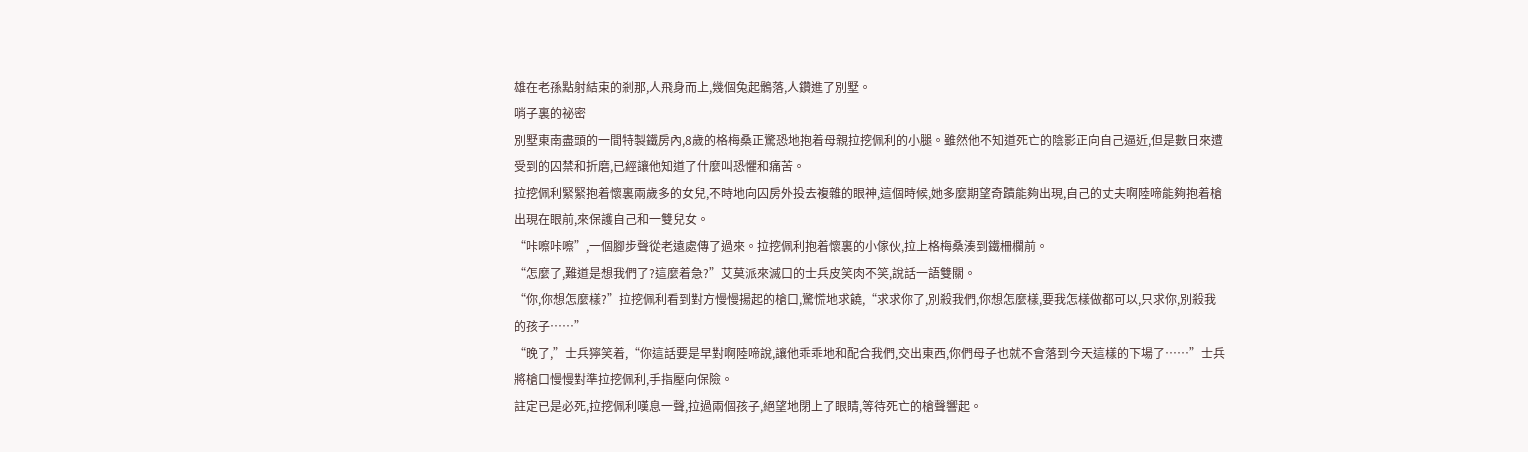雄在老孫點射結束的剎那,人飛身而上,幾個兔起鶻落,人鑽進了別墅。
哨子裏的祕密
別墅東南盡頭的一間特製鐵房內,8歲的格梅桑正驚恐地抱着母親拉挖佩利的小腿。雖然他不知道死亡的陰影正向自己逼近,但是數日來遭受到的囚禁和折磨,已經讓他知道了什麼叫恐懼和痛苦。
拉挖佩利緊緊抱着懷裏兩歲多的女兒,不時地向囚房外投去複雜的眼神,這個時候,她多麼期望奇蹟能夠出現,自己的丈夫啊陸啼能夠抱着槍出現在眼前,來保護自己和一雙兒女。
“咔嚓咔嚓”,一個腳步聲從老遠處傳了過來。拉挖佩利抱着懷裏的小傢伙,拉上格梅桑湊到鐵柵欄前。
“怎麼了,難道是想我們了?這麼着急?”艾莫派來滅口的士兵皮笑肉不笑,說話一語雙關。
“你,你想怎麼樣?”拉挖佩利看到對方慢慢揚起的槍口,驚慌地求饒,“求求你了,別殺我們,你想怎麼樣,要我怎樣做都可以,只求你,別殺我的孩子……”
“晚了,”士兵獰笑着,“你這話要是早對啊陸啼說,讓他乖乖地和配合我們,交出東西,你們母子也就不會落到今天這樣的下場了……”士兵將槍口慢慢對準拉挖佩利,手指壓向保險。
註定已是必死,拉挖佩利嘆息一聲,拉過兩個孩子,絕望地閉上了眼睛,等待死亡的槍聲響起。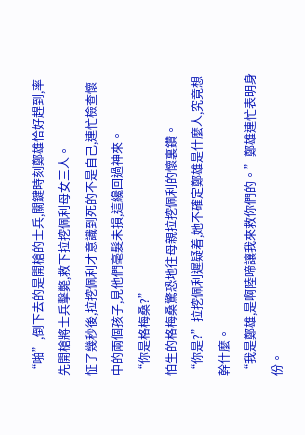“啪”,倒下去的是開槍的士兵,關鍵時刻鄭雄恰好趕到,率先開槍將士兵擊斃,救下拉挖佩利母女三人。
怔了幾秒後,拉挖佩利才意識到死的不是自己,連忙檢查懷中的兩個孩子,見他們毫髮未損,這纔回過神來。
“你是格梅桑?”
怕生的格梅桑驚恐地往母親拉挖佩利的懷裏鑽。
“你是?”拉挖佩利遲疑着,她不確定鄭雄是什麼人,究竟想幹什麼。
“我是鄭雄,是啊陸啼讓我來救你們的。”鄭雄連忙表明身份。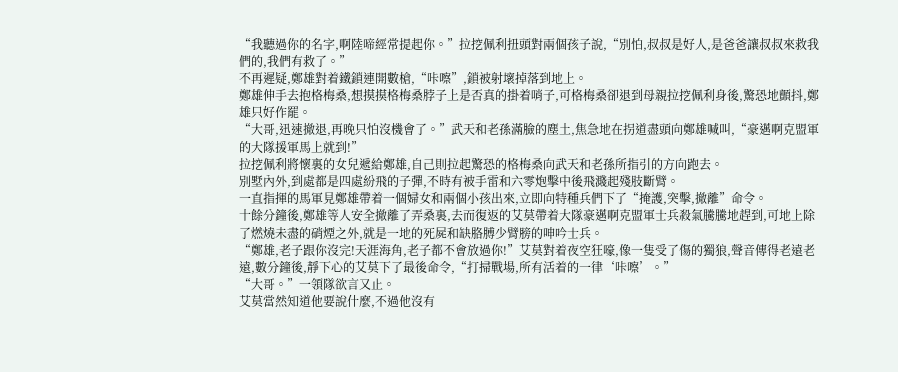“我聽過你的名字,啊陸啼經常提起你。”拉挖佩利扭頭對兩個孩子說,“別怕,叔叔是好人,是爸爸讓叔叔來救我們的,我們有救了。”
不再遲疑,鄭雄對着鐵鎖連開數槍,“咔嚓”,鎖被射壞掉落到地上。
鄭雄伸手去抱格梅桑,想摸摸格梅桑脖子上是否真的掛着哨子,可格梅桑卻退到母親拉挖佩利身後,驚恐地顫抖,鄭雄只好作罷。
“大哥,迅速撤退,再晚只怕沒機會了。”武天和老孫滿臉的塵土,焦急地在拐道盡頭向鄭雄喊叫,“豪邁啊克盟軍的大隊援軍馬上就到!”
拉挖佩利將懷裏的女兒遞給鄭雄,自己則拉起驚恐的格梅桑向武天和老孫所指引的方向跑去。
別墅內外,到處都是四處紛飛的子彈,不時有被手雷和六零炮擊中後飛濺起殘肢斷臂。
一直指揮的馬軍見鄭雄帶着一個婦女和兩個小孩出來,立即向特種兵們下了“掩護,突擊,撤離”命令。
十餘分鐘後,鄭雄等人安全撤離了弄桑裏,去而復返的艾莫帶着大隊豪邁啊克盟軍士兵殺氣騰騰地趕到,可地上除了燃燒未盡的硝煙之外,就是一地的死屍和缺胳膊少臂膀的呻吟士兵。
“鄭雄,老子跟你沒完!天涯海角,老子都不會放過你!”艾莫對着夜空狂嚎,像一隻受了傷的獨狼,聲音傳得老遠老遠,數分鐘後,靜下心的艾莫下了最後命令,“打掃戰場,所有活着的一律‘咔嚓’。”
“大哥。”一領隊欲言又止。
艾莫當然知道他要說什麼,不過他沒有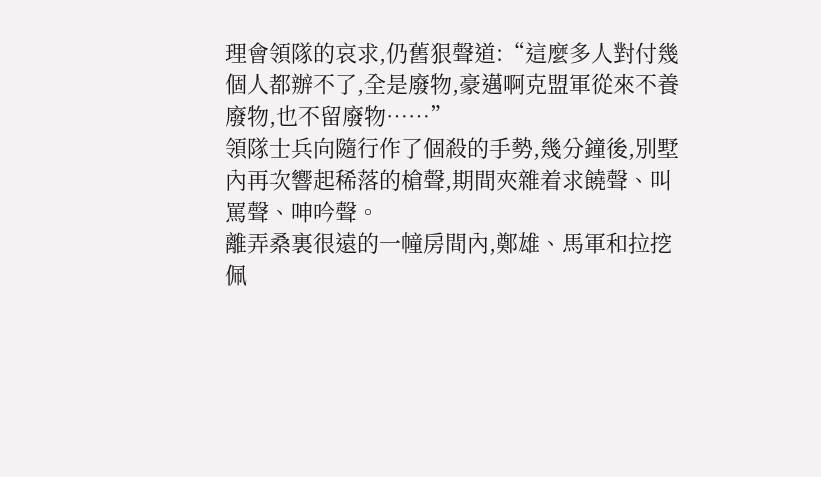理會領隊的哀求,仍舊狠聲道:“這麼多人對付幾個人都辦不了,全是廢物,豪邁啊克盟軍從來不養廢物,也不留廢物……”
領隊士兵向隨行作了個殺的手勢,幾分鐘後,別墅內再次響起稀落的槍聲,期間夾雜着求饒聲、叫罵聲、呻吟聲。
離弄桑裏很遠的一幢房間內,鄭雄、馬軍和拉挖佩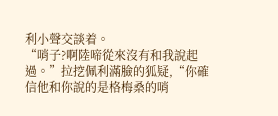利小聲交談着。
“哨子?啊陸啼從來沒有和我說起過。”拉挖佩利滿臉的狐疑,“你確信他和你說的是格梅桑的哨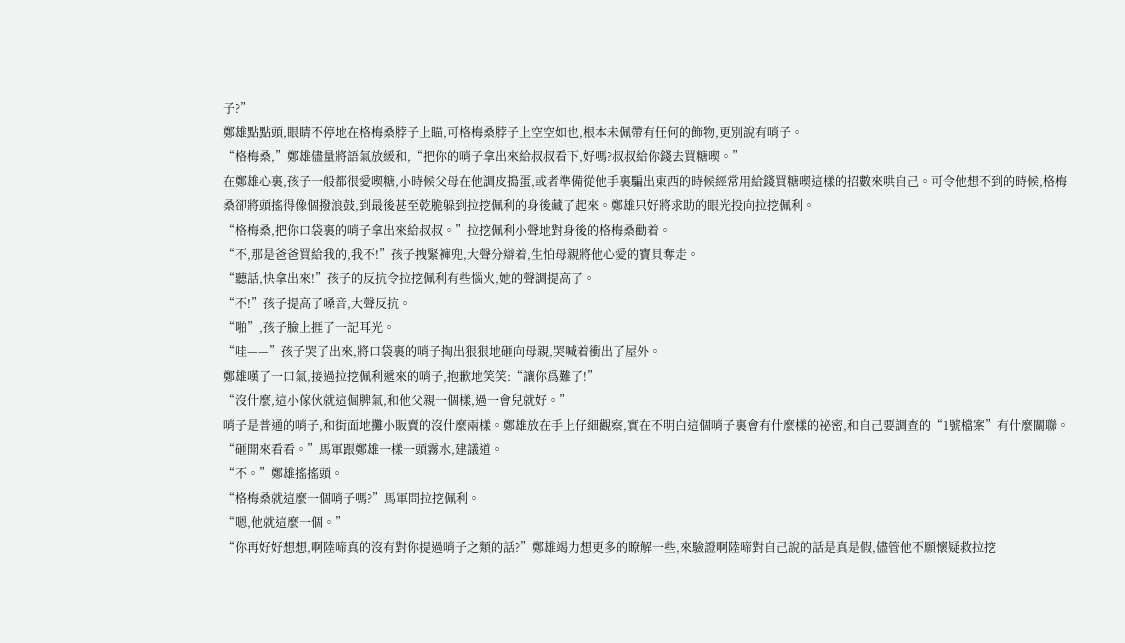子?”
鄭雄點點頭,眼睛不停地在格梅桑脖子上瞄,可格梅桑脖子上空空如也,根本未佩帶有任何的飾物,更別說有哨子。
“格梅桑,”鄭雄儘量將語氣放緩和,“把你的哨子拿出來給叔叔看下,好嗎?叔叔給你錢去買糖喫。”
在鄭雄心裏,孩子一般都很愛喫糖,小時候父母在他調皮搗蛋,或者準備從他手裏騙出東西的時候經常用給錢買糖喫這樣的招數來哄自己。可令他想不到的時候,格梅桑卻將頭搖得像個撥浪鼓,到最後甚至乾脆躲到拉挖佩利的身後藏了起來。鄭雄只好將求助的眼光投向拉挖佩利。
“格梅桑,把你口袋裏的哨子拿出來給叔叔。”拉挖佩利小聲地對身後的格梅桑勸着。
“不,那是爸爸買給我的,我不!”孩子拽緊褲兜,大聲分辯着,生怕母親將他心愛的寶貝奪走。
“聽話,快拿出來!”孩子的反抗令拉挖佩利有些惱火,她的聲調提高了。
“不!”孩子提高了嗓音,大聲反抗。
“啪”,孩子臉上捱了一記耳光。
“哇——”孩子哭了出來,將口袋裏的哨子掏出狠狠地砸向母親,哭喊着衝出了屋外。
鄭雄嘆了一口氣,接過拉挖佩利遞來的哨子,抱歉地笑笑:“讓你爲難了!”
“沒什麼,這小傢伙就這倔脾氣,和他父親一個樣,過一會兒就好。”
哨子是普通的哨子,和街面地攤小販賣的沒什麼兩樣。鄭雄放在手上仔細觀察,實在不明白這個哨子裏會有什麼樣的祕密,和自己要調查的“1號檔案”有什麼關聯。
“砸開來看看。”馬軍跟鄭雄一樣一頭霧水,建議道。
“不。”鄭雄搖搖頭。
“格梅桑就這麼一個哨子嗎?”馬軍問拉挖佩利。
“嗯,他就這麼一個。”
“你再好好想想,啊陸啼真的沒有對你提過哨子之類的話?”鄭雄竭力想更多的瞭解一些,來驗證啊陸啼對自己說的話是真是假,儘管他不願懷疑救拉挖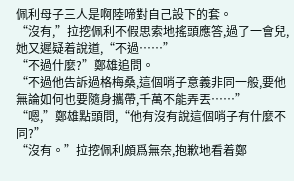佩利母子三人是啊陸啼對自己設下的套。
“沒有,”拉挖佩利不假思索地搖頭應答,過了一會兒,她又遲疑着說道,“不過……”
“不過什麼?”鄭雄追問。
“不過他告訴過格梅桑,這個哨子意義非同一般,要他無論如何也要隨身攜帶,千萬不能弄丟……”
“嗯,”鄭雄點頭問,“他有沒有說這個哨子有什麼不同?”
“沒有。”拉挖佩利頗爲無奈,抱歉地看着鄭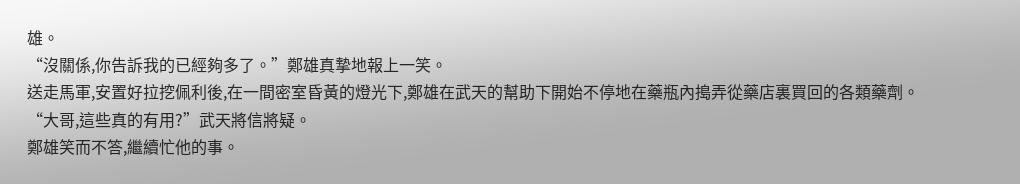雄。
“沒關係,你告訴我的已經夠多了。”鄭雄真摯地報上一笑。
送走馬軍,安置好拉挖佩利後,在一間密室昏黃的燈光下,鄭雄在武天的幫助下開始不停地在藥瓶內搗弄從藥店裏買回的各類藥劑。
“大哥,這些真的有用?”武天將信將疑。
鄭雄笑而不答,繼續忙他的事。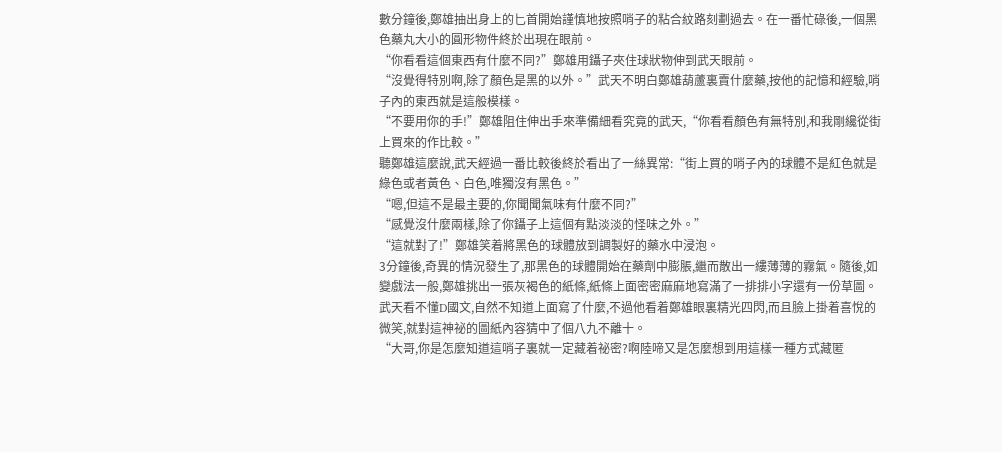數分鐘後,鄭雄抽出身上的匕首開始謹慎地按照哨子的粘合紋路刻劃過去。在一番忙碌後,一個黑色藥丸大小的圓形物件終於出現在眼前。
“你看看這個東西有什麼不同?”鄭雄用鑷子夾住球狀物伸到武天眼前。
“沒覺得特別啊,除了顏色是黑的以外。”武天不明白鄭雄葫蘆裏賣什麼藥,按他的記憶和經驗,哨子內的東西就是這般模樣。
“不要用你的手!”鄭雄阻住伸出手來準備細看究竟的武天,“你看看顏色有無特別,和我剛纔從街上買來的作比較。”
聽鄭雄這麼說,武天經過一番比較後終於看出了一絲異常:“街上買的哨子內的球體不是紅色就是綠色或者黃色、白色,唯獨沒有黑色。”
“嗯,但這不是最主要的,你聞聞氣味有什麼不同?”
“感覺沒什麼兩樣,除了你鑷子上這個有點淡淡的怪味之外。”
“這就對了!”鄭雄笑着將黑色的球體放到調製好的藥水中浸泡。
3分鐘後,奇異的情況發生了,那黑色的球體開始在藥劑中膨脹,繼而散出一縷薄薄的霧氣。隨後,如變戲法一般,鄭雄挑出一張灰褐色的紙條,紙條上面密密麻麻地寫滿了一排排小字還有一份草圖。
武天看不懂D國文,自然不知道上面寫了什麼,不過他看着鄭雄眼裏精光四閃,而且臉上掛着喜悅的微笑,就對這神祕的圖紙內容猜中了個八九不離十。
“大哥,你是怎麼知道這哨子裏就一定藏着祕密?啊陸啼又是怎麼想到用這樣一種方式藏匿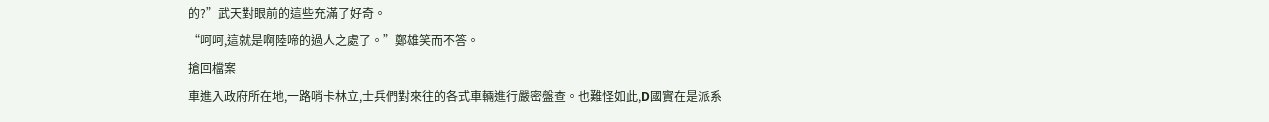的?”武天對眼前的這些充滿了好奇。
“呵呵,這就是啊陸啼的過人之處了。”鄭雄笑而不答。
搶回檔案
車進入政府所在地,一路哨卡林立,士兵們對來往的各式車輛進行嚴密盤查。也難怪如此,D國實在是派系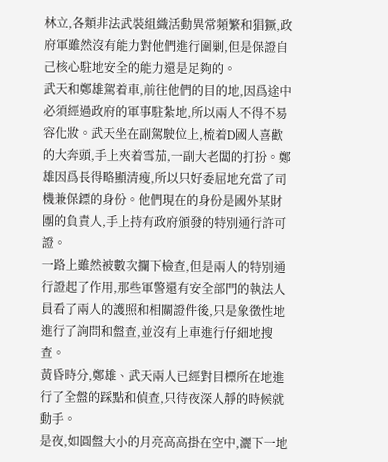林立,各類非法武裝組織活動異常頻繁和猖獗,政府軍雖然沒有能力對他們進行圍剿,但是保證自己核心駐地安全的能力還是足夠的。
武天和鄭雄駕着車,前往他們的目的地,因爲途中必須經過政府的軍事駐紮地,所以兩人不得不易容化妝。武天坐在副駕駛位上,梳着D國人喜歡的大奔頭,手上夾着雪茄,一副大老闆的打扮。鄭雄因爲長得略顯清瘦,所以只好委屈地充當了司機兼保鏢的身份。他們現在的身份是國外某財團的負責人,手上持有政府頒發的特別通行許可證。
一路上雖然被數次攔下檢查,但是兩人的特別通行證起了作用,那些軍警還有安全部門的執法人員看了兩人的護照和相關證件後,只是象徵性地進行了詢問和盤查,並沒有上車進行仔細地搜查。
黃昏時分,鄭雄、武天兩人已經對目標所在地進行了全盤的踩點和偵查,只待夜深人靜的時候就動手。
是夜,如圓盤大小的月亮高高掛在空中,灑下一地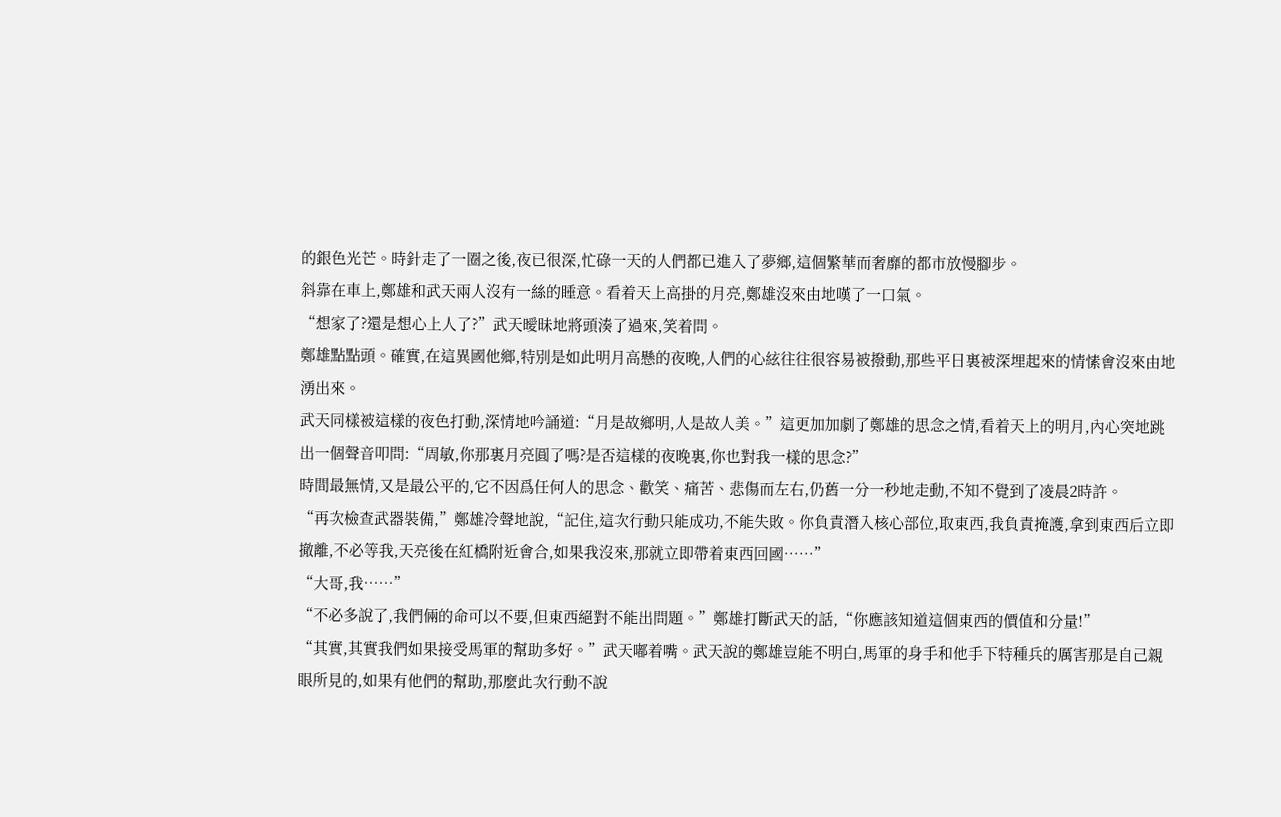的銀色光芒。時針走了一圈之後,夜已很深,忙碌一天的人們都已進入了夢鄉,這個繁華而奢靡的都市放慢腳步。
斜靠在車上,鄭雄和武天兩人沒有一絲的睡意。看着天上高掛的月亮,鄭雄沒來由地嘆了一口氣。
“想家了?還是想心上人了?”武天曖昧地將頭湊了過來,笑着問。
鄭雄點點頭。確實,在這異國他鄉,特別是如此明月高懸的夜晚,人們的心絃往往很容易被撥動,那些平日裏被深埋起來的情愫會沒來由地湧出來。
武天同樣被這樣的夜色打動,深情地吟誦道:“月是故鄉明,人是故人美。”這更加加劇了鄭雄的思念之情,看着天上的明月,內心突地跳出一個聲音叩問:“周敏,你那裏月亮圓了嗎?是否這樣的夜晚裏,你也對我一樣的思念?”
時間最無情,又是最公平的,它不因爲任何人的思念、歡笑、痛苦、悲傷而左右,仍舊一分一秒地走動,不知不覺到了凌晨2時許。
“再次檢查武器裝備,”鄭雄冷聲地說,“記住,這次行動只能成功,不能失敗。你負責潛入核心部位,取東西,我負責掩護,拿到東西后立即撤離,不必等我,天亮後在紅橋附近會合,如果我沒來,那就立即帶着東西回國……”
“大哥,我……”
“不必多說了,我們倆的命可以不要,但東西絕對不能出問題。”鄭雄打斷武天的話,“你應該知道這個東西的價值和分量!”
“其實,其實我們如果接受馬軍的幫助多好。”武天嘟着嘴。武天說的鄭雄豈能不明白,馬軍的身手和他手下特種兵的厲害那是自己親眼所見的,如果有他們的幫助,那麼此次行動不說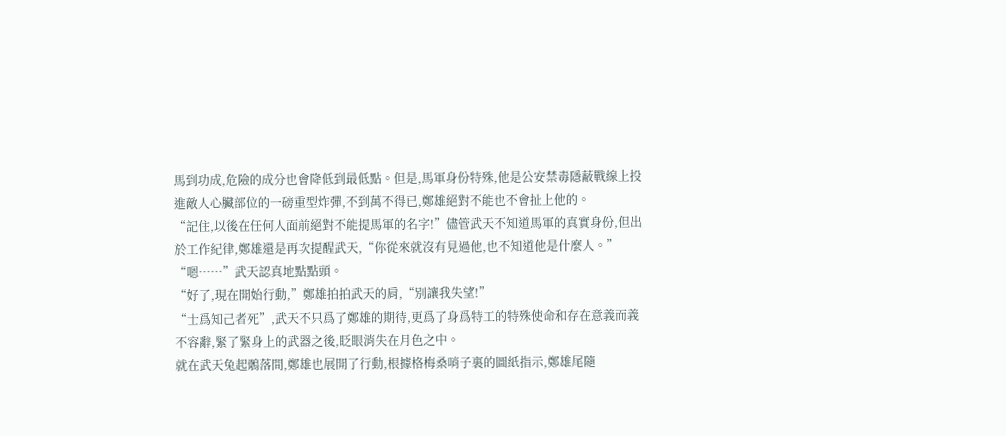馬到功成,危險的成分也會降低到最低點。但是,馬軍身份特殊,他是公安禁毒隱蔽戰線上投進敵人心臟部位的一磅重型炸彈,不到萬不得已,鄭雄絕對不能也不會扯上他的。
“記住,以後在任何人面前絕對不能提馬軍的名字!”儘管武天不知道馬軍的真實身份,但出於工作紀律,鄭雄還是再次提醒武天,“你從來就沒有見過他,也不知道他是什麼人。”
“嗯……”武天認真地點點頭。
“好了,現在開始行動,”鄭雄拍拍武天的肩,“別讓我失望!”
“士爲知己者死”,武天不只爲了鄭雄的期待,更爲了身爲特工的特殊使命和存在意義而義不容辭,緊了緊身上的武器之後,眨眼消失在月色之中。
就在武天兔起鶻落間,鄭雄也展開了行動,根據格梅桑哨子裏的圖紙指示,鄭雄尾隨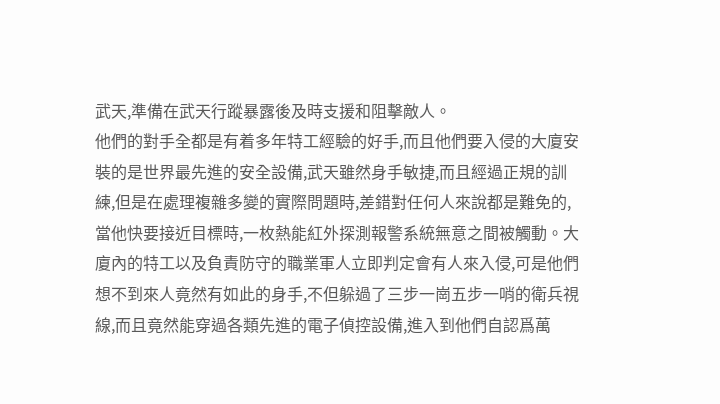武天,準備在武天行蹤暴露後及時支援和阻擊敵人。
他們的對手全都是有着多年特工經驗的好手,而且他們要入侵的大廈安裝的是世界最先進的安全設備,武天雖然身手敏捷,而且經過正規的訓練,但是在處理複雜多變的實際問題時,差錯對任何人來說都是難免的,當他快要接近目標時,一枚熱能紅外探測報警系統無意之間被觸動。大廈內的特工以及負責防守的職業軍人立即判定會有人來入侵,可是他們想不到來人竟然有如此的身手,不但躲過了三步一崗五步一哨的衛兵視線,而且竟然能穿過各類先進的電子偵控設備,進入到他們自認爲萬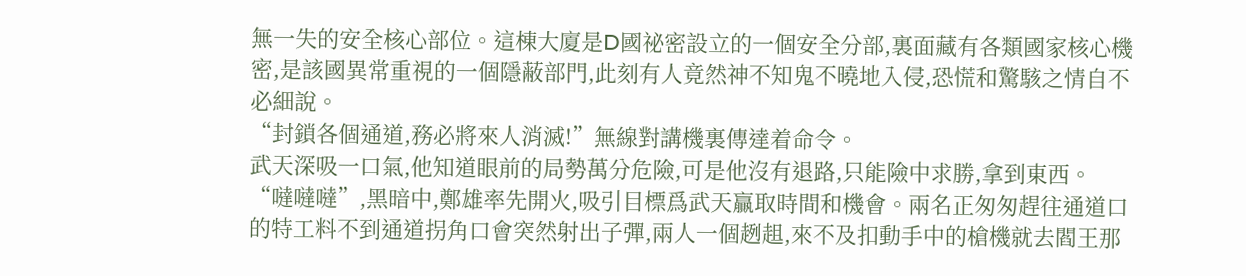無一失的安全核心部位。這棟大廈是D國祕密設立的一個安全分部,裏面藏有各類國家核心機密,是該國異常重視的一個隱蔽部門,此刻有人竟然神不知鬼不曉地入侵,恐慌和驚駭之情自不必細說。
“封鎖各個通道,務必將來人消滅!”無線對講機裏傳達着命令。
武天深吸一口氣,他知道眼前的局勢萬分危險,可是他沒有退路,只能險中求勝,拿到東西。
“噠噠噠”,黑暗中,鄭雄率先開火,吸引目標爲武天贏取時間和機會。兩名正匆匆趕往通道口的特工料不到通道拐角口會突然射出子彈,兩人一個趔趄,來不及扣動手中的槍機就去閻王那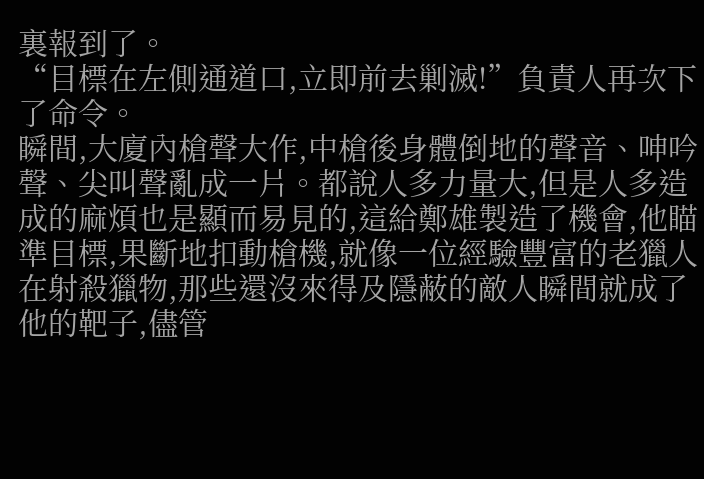裏報到了。
“目標在左側通道口,立即前去剿滅!”負責人再次下了命令。
瞬間,大廈內槍聲大作,中槍後身體倒地的聲音、呻吟聲、尖叫聲亂成一片。都說人多力量大,但是人多造成的麻煩也是顯而易見的,這給鄭雄製造了機會,他瞄準目標,果斷地扣動槍機,就像一位經驗豐富的老獵人在射殺獵物,那些還沒來得及隱蔽的敵人瞬間就成了他的靶子,儘管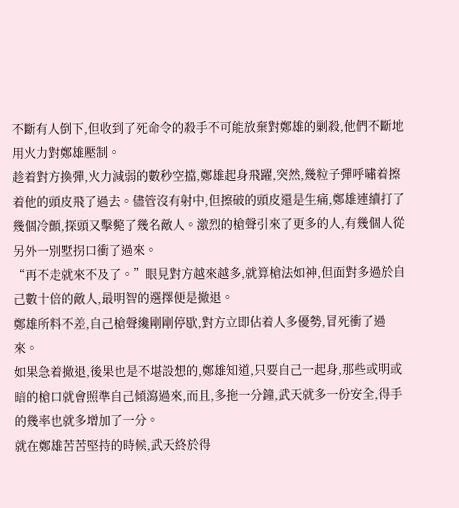不斷有人倒下,但收到了死命令的殺手不可能放棄對鄭雄的剿殺,他們不斷地用火力對鄭雄壓制。
趁着對方換彈,火力減弱的數秒空擋,鄭雄起身飛躍,突然,幾粒子彈呼嘯着擦着他的頭皮飛了過去。儘管沒有射中,但擦破的頭皮還是生痛,鄭雄連續打了幾個冷顫,探頭又擊斃了幾名敵人。激烈的槍聲引來了更多的人,有幾個人從另外一別墅拐口衝了過來。
“再不走就來不及了。”眼見對方越來越多,就算槍法如神,但面對多過於自己數十倍的敵人,最明智的選擇便是撤退。
鄭雄所料不差,自己槍聲纔剛剛停歇,對方立即佔着人多優勢,冒死衝了過來。
如果急着撤退,後果也是不堪設想的,鄭雄知道,只要自己一起身,那些或明或暗的槍口就會照準自己傾瀉過來,而且,多拖一分鐘,武天就多一份安全,得手的幾率也就多增加了一分。
就在鄭雄苦苦堅持的時候,武天終於得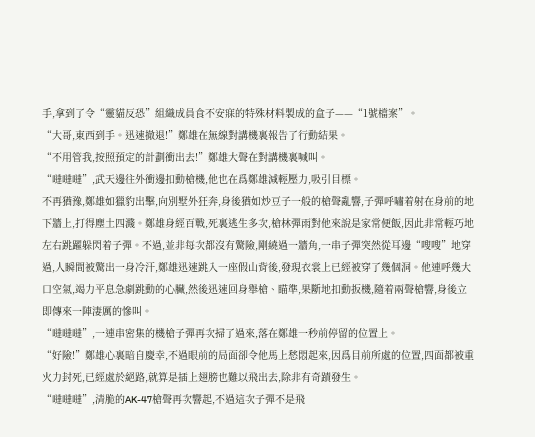手,拿到了令“靈貓反恐”組織成員食不安寐的特殊材料製成的盒子——“1號檔案”。
“大哥,東西到手。迅速撤退!”鄭雄在無線對講機裏報告了行動結果。
“不用管我,按照預定的計劃衝出去!”鄭雄大聲在對講機裏喊叫。
“噠噠噠”,武天邊往外衝邊扣動槍機,他也在爲鄭雄減輕壓力,吸引目標。
不再猶豫,鄭雄如獵豹出擊,向別墅外狂奔,身後猶如炒豆子一般的槍聲亂響,子彈呼嘯着射在身前的地下牆上,打得塵土四濺。鄭雄身經百戰,死裏逃生多次,槍林彈雨對他來說是家常便飯,因此非常輕巧地左右跳躍躲閃着子彈。不過,並非每次都沒有驚險,剛繞過一牆角,一串子彈突然從耳邊“嗖嗖”地穿過,人瞬間被驚出一身冷汗,鄭雄迅速跳入一座假山背後,發現衣裳上已經被穿了幾個洞。他連呼幾大口空氣,竭力平息急劇跳動的心臟,然後迅速回身舉槍、瞄準,果斷地扣動扳機,隨着兩聲槍響,身後立即傳來一陣淒厲的慘叫。
“噠噠噠”,一連串密集的機槍子彈再次掃了過來,落在鄭雄一秒前停留的位置上。
“好險!”鄭雄心裏暗自慶幸,不過眼前的局面卻令他馬上愁悶起來,因爲目前所處的位置,四面都被重火力封死,已經處於絕路,就算是插上翅膀也難以飛出去,除非有奇蹟發生。
“噠噠噠”,清脆的AK-47槍聲再次響起,不過這次子彈不是飛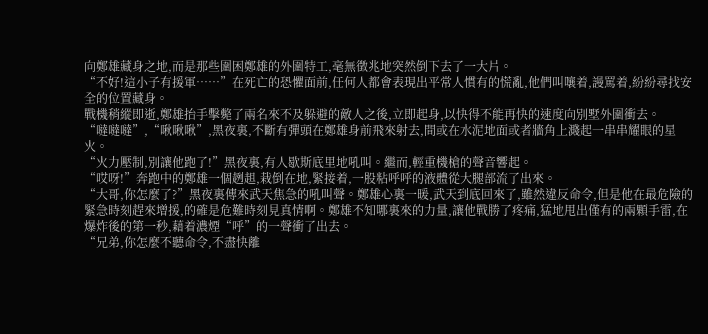向鄭雄藏身之地,而是那些圍困鄭雄的外圍特工,毫無徵兆地突然倒下去了一大片。
“不好!這小子有援軍……”在死亡的恐懼面前,任何人都會表現出平常人慣有的慌亂,他們叫嚷着,謾罵着,紛紛尋找安全的位置藏身。
戰機稍縱即逝,鄭雄抬手擊斃了兩名來不及躲避的敵人之後,立即起身,以快得不能再快的速度向別墅外圍衝去。
“噠噠噠”,“啾啾啾”,黑夜裏,不斷有彈頭在鄭雄身前飛來射去,間或在水泥地面或者牆角上濺起一串串耀眼的星火。
“火力壓制,別讓他跑了!”黑夜裏,有人歇斯底里地吼叫。繼而,輕重機槍的聲音響起。
“哎呀!”奔跑中的鄭雄一個趔趄,栽倒在地,緊接着,一股粘呼呼的液體從大腿部流了出來。
“大哥,你怎麼了?”黑夜裏傳來武天焦急的吼叫聲。鄭雄心裏一暖,武天到底回來了,雖然違反命令,但是他在最危險的緊急時刻趕來增援,的確是危難時刻見真情啊。鄭雄不知哪裏來的力量,讓他戰勝了疼痛,猛地甩出僅有的兩顆手雷,在爆炸後的第一秒,藉着濃煙“呼”的一聲衝了出去。
“兄弟,你怎麼不聽命令,不盡快離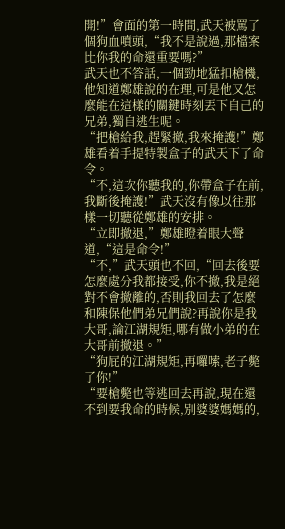開!”會面的第一時間,武天被罵了個狗血噴頭,“我不是說過,那檔案比你我的命還重要嗎?”
武天也不答話,一個勁地猛扣槍機,他知道鄭雄說的在理,可是他又怎麼能在這樣的關鍵時刻丟下自己的兄弟,獨自逃生呢。
“把槍給我,趕緊撤,我來掩護!”鄭雄看着手提特製盒子的武天下了命令。
“不,這次你聽我的,你帶盒子在前,我斷後掩護!”武天沒有像以往那樣一切聽從鄭雄的安排。
“立即撤退,”鄭雄瞪着眼大聲道,“這是命令!”
“不,”武天頭也不回,“回去後要怎麼處分我都接受,你不撤,我是絕對不會撤離的,否則我回去了怎麼和陳保他們弟兄們說?再說你是我大哥,論江湖規矩,哪有做小弟的在大哥前撤退。”
“狗屁的江湖規矩,再囉嗦,老子斃了你!”
“要槍斃也等逃回去再說,現在還不到要我命的時候,別婆婆媽媽的,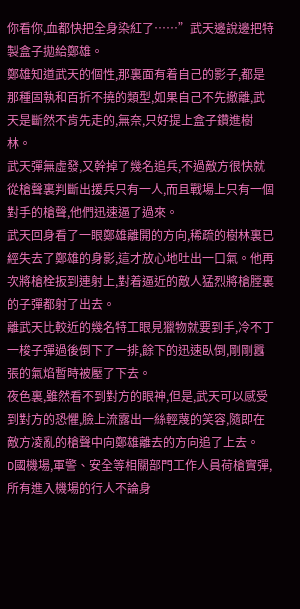你看你,血都快把全身染紅了……”武天邊說邊把特製盒子拋給鄭雄。
鄭雄知道武天的個性,那裏面有着自己的影子,都是那種固執和百折不撓的類型,如果自己不先撤離,武天是斷然不肯先走的,無奈,只好提上盒子鑽進樹林。
武天彈無虛發,又幹掉了幾名追兵,不過敵方很快就從槍聲裏判斷出援兵只有一人,而且戰場上只有一個對手的槍聲,他們迅速逼了過來。
武天回身看了一眼鄭雄離開的方向,稀疏的樹林裏已經失去了鄭雄的身影,這才放心地吐出一口氣。他再次將槍栓扳到連射上,對着逼近的敵人猛烈將槍膛裏的子彈都射了出去。
離武天比較近的幾名特工眼見獵物就要到手,冷不丁一梭子彈過後倒下了一排,餘下的迅速臥倒,剛剛囂張的氣焰暫時被壓了下去。
夜色裏,雖然看不到對方的眼神,但是,武天可以感受到對方的恐懼,臉上流露出一絲輕蔑的笑容,隨即在敵方凌亂的槍聲中向鄭雄離去的方向追了上去。
D國機場,軍警、安全等相關部門工作人員荷槍實彈,所有進入機場的行人不論身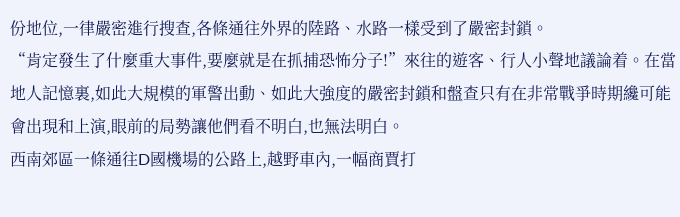份地位,一律嚴密進行搜查,各條通往外界的陸路、水路一樣受到了嚴密封鎖。
“肯定發生了什麼重大事件,要麼就是在抓捕恐怖分子!”來往的遊客、行人小聲地議論着。在當地人記憶裏,如此大規模的軍警出動、如此大強度的嚴密封鎖和盤查只有在非常戰爭時期纔可能會出現和上演,眼前的局勢讓他們看不明白,也無法明白。
西南郊區一條通往D國機場的公路上,越野車內,一幅商賈打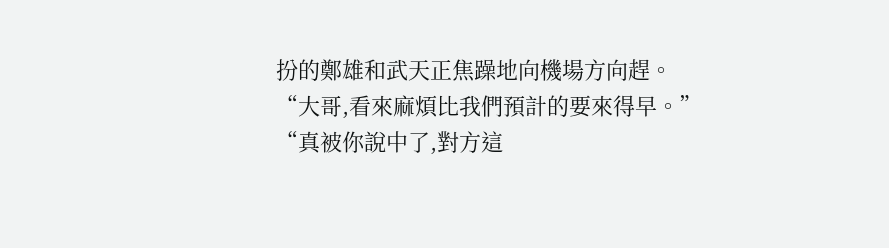扮的鄭雄和武天正焦躁地向機場方向趕。
“大哥,看來麻煩比我們預計的要來得早。”
“真被你說中了,對方這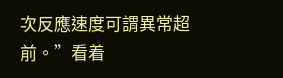次反應速度可謂異常超前。”看着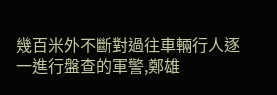幾百米外不斷對過往車輛行人逐一進行盤查的軍警,鄭雄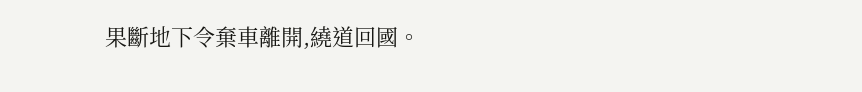果斷地下令棄車離開,繞道回國。